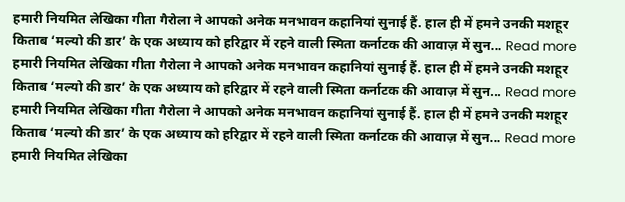हमारी नियमित लेखिका गीता गैरोला ने आपको अनेक मनभावन कहानियां सुनाई हैं. हाल ही में हमने उनकी मशहूर किताब ‘मल्यो की डार’ के एक अध्याय को हरिद्वार में रहने वाली स्मिता कर्नाटक की आवाज़ में सुन... Read more
हमारी नियमित लेखिका गीता गैरोला ने आपको अनेक मनभावन कहानियां सुनाई हैं. हाल ही में हमने उनकी मशहूर किताब ‘मल्यो की डार’ के एक अध्याय को हरिद्वार में रहने वाली स्मिता कर्नाटक की आवाज़ में सुन... Read more
हमारी नियमित लेखिका गीता गैरोला ने आपको अनेक मनभावन कहानियां सुनाई हैं. हाल ही में हमने उनकी मशहूर किताब ‘मल्यो की डार’ के एक अध्याय को हरिद्वार में रहने वाली स्मिता कर्नाटक की आवाज़ में सुन... Read more
हमारी नियमित लेखिका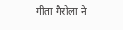गीता गैरोला ने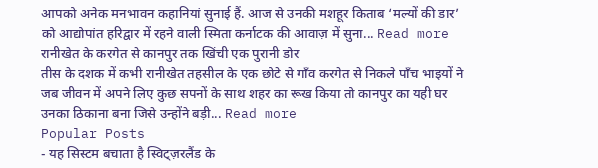आपको अनेक मनभावन कहानियां सुनाई हैं. आज से उनकी मशहूर किताब ‘मल्यों की डार’ को आद्योपांत हरिद्वार में रहने वाली स्मिता कर्नाटक की आवाज़ में सुना... Read more
रानीखेत के करगेत से कानपुर तक खिंची एक पुरानी डोर
तीस के दशक में कभी रानीखेत तहसील के एक छोटे से गाँव करगेत से निकले पाँच भाइयों ने जब जीवन में अपने लिए कुछ सपनों के साथ शहर का रूख किया तो कानपुर का यही घर उनका ठिकाना बना जिसे उन्होंने बड़ी... Read more
Popular Posts
- यह सिस्टम बचाता है स्विट्ज़रलैंड के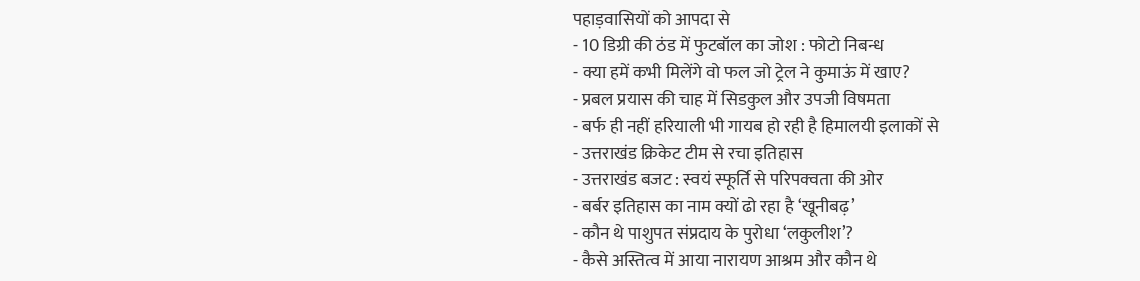पहाड़वासियों को आपदा से
- 10 डिग्री की ठंड में फुटबॉल का जोश : फोटो निबन्ध
- क्या हमें कभी मिलेंगे वो फल जो ट्रेल ने कुमाऊं में खाए?
- प्रबल प्रयास की चाह में सिडकुल और उपजी विषमता
- बर्फ ही नहीं हरियाली भी गायब हो रही है हिमालयी इलाकों से
- उत्तराखंड क्रिकेट टीम से रचा इतिहास
- उत्तराखंड बजट : स्वयं स्फूर्ति से परिपक्वता की ओर
- बर्बर इतिहास का नाम क्यों ढो रहा है ‘खूनीबढ़’
- कौन थे पाशुपत संप्रदाय के पुरोधा ‘लकुलीश’?
- कैसे अस्तित्व में आया नारायण आश्रम और कौन थे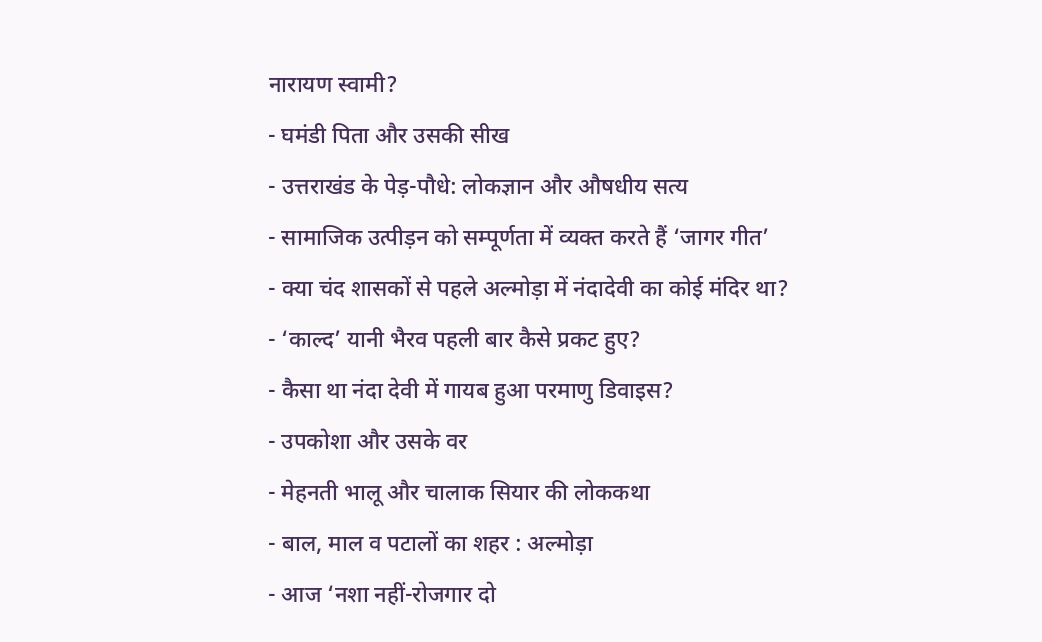नारायण स्वामी?
- घमंडी पिता और उसकी सीख
- उत्तराखंड के पेड़-पौधे: लोकज्ञान और औषधीय सत्य
- सामाजिक उत्पीड़न को सम्पूर्णता में व्यक्त करते हैं ‘जागर गीत’
- क्या चंद शासकों से पहले अल्मोड़ा में नंदादेवी का कोई मंदिर था?
- ‘काल्द’ यानी भैरव पहली बार कैसे प्रकट हुए?
- कैसा था नंदा देवी में गायब हुआ परमाणु डिवाइस?
- उपकोशा और उसके वर
- मेहनती भालू और चालाक सियार की लोककथा
- बाल, माल व पटालों का शहर : अल्मोड़ा
- आज ‘नशा नहीं-रोजगार दो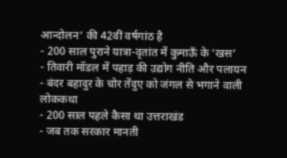आन्दोलन’ की 42वीं वर्षगांठ है
- 200 साल पुराने यात्रा-वृतांत में कुमाऊँ के ‘खस’
- तिवारी मॉडल में पहाड़ की उद्योग नीति और पलायन
- बंदर बहादुर के चोर तेंदुए को जंगल से भगाने वाली लोककथा
- 200 साल पहले कैसा था उत्तराखंड
- जब तक सरकार मानती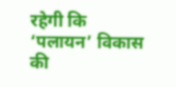रहेगी कि ‘पलायन’ विकास की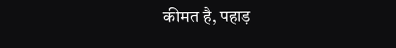कीमत है, पहाड़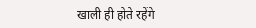खाली ही होते रहेंगे